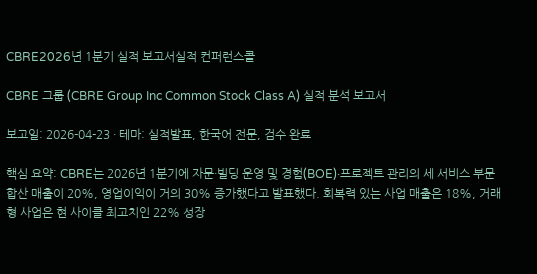CBRE2026년 1분기 실적 보고서실적 컨퍼런스콜

CBRE 그룹 (CBRE Group Inc Common Stock Class A) 실적 분석 보고서

보고일: 2026-04-23 · 테마: 실적발표, 한국어 전문, 검수 완료

핵심 요약: CBRE는 2026년 1분기에 자문·빌딩 운영 및 경험(BOE)·프로젝트 관리의 세 서비스 부문 합산 매출이 20%, 영업이익이 거의 30% 증가했다고 발표했다. 회복력 있는 사업 매출은 18%, 거래형 사업은 현 사이클 최고치인 22% 성장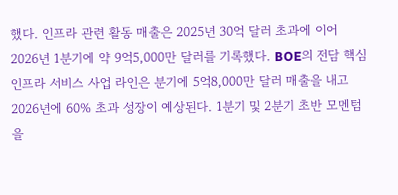했다. 인프라 관련 활동 매출은 2025년 30억 달러 초과에 이어 2026년 1분기에 약 9억5,000만 달러를 기록했다. BOE의 전담 핵심 인프라 서비스 사업 라인은 분기에 5억8,000만 달러 매출을 내고 2026년에 60% 초과 성장이 예상된다. 1분기 및 2분기 초반 모멘텀을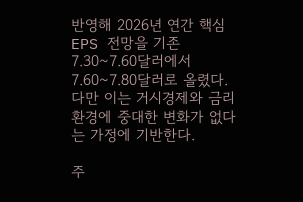반영해 2026년 연간 핵심 EPS 전망을 기존 7.30~7.60달러에서 7.60~7.80달러로 올렸다. 다만 이는 거시경제와 금리 환경에 중대한 변화가 없다는 가정에 기반한다.

주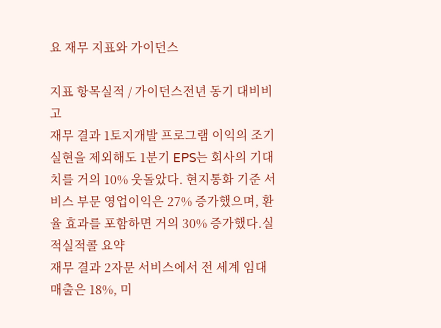요 재무 지표와 가이던스

지표 항목실적 / 가이던스전년 동기 대비비고
재무 결과 1토지개발 프로그램 이익의 조기 실현을 제외해도 1분기 EPS는 회사의 기대치를 거의 10% 웃돌았다. 현지통화 기준 서비스 부문 영업이익은 27% 증가했으며, 환율 효과를 포함하면 거의 30% 증가했다.실적실적콜 요약
재무 결과 2자문 서비스에서 전 세계 임대 매출은 18%, 미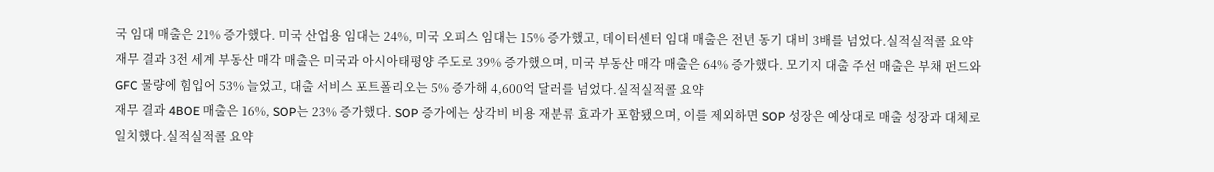국 임대 매출은 21% 증가했다. 미국 산업용 임대는 24%, 미국 오피스 임대는 15% 증가했고, 데이터센터 임대 매출은 전년 동기 대비 3배를 넘었다.실적실적콜 요약
재무 결과 3전 세계 부동산 매각 매출은 미국과 아시아태평양 주도로 39% 증가했으며, 미국 부동산 매각 매출은 64% 증가했다. 모기지 대출 주선 매출은 부채 펀드와 GFC 물량에 힘입어 53% 늘었고, 대출 서비스 포트폴리오는 5% 증가해 4,600억 달러를 넘었다.실적실적콜 요약
재무 결과 4BOE 매출은 16%, SOP는 23% 증가했다. SOP 증가에는 상각비 비용 재분류 효과가 포함됐으며, 이를 제외하면 SOP 성장은 예상대로 매출 성장과 대체로 일치했다.실적실적콜 요약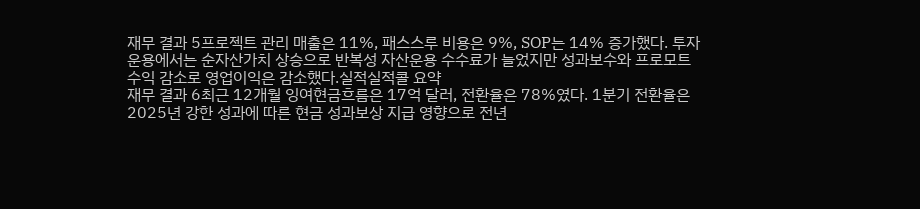재무 결과 5프로젝트 관리 매출은 11%, 패스스루 비용은 9%, SOP는 14% 증가했다. 투자운용에서는 순자산가치 상승으로 반복성 자산운용 수수료가 늘었지만 성과보수와 프로모트 수익 감소로 영업이익은 감소했다.실적실적콜 요약
재무 결과 6최근 12개월 잉여현금흐름은 17억 달러, 전환율은 78%였다. 1분기 전환율은 2025년 강한 성과에 따른 현금 성과보상 지급 영향으로 전년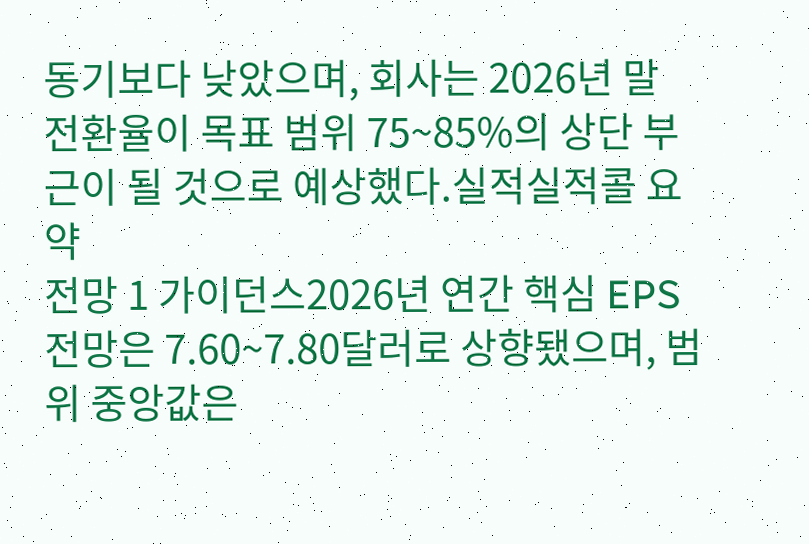동기보다 낮았으며, 회사는 2026년 말 전환율이 목표 범위 75~85%의 상단 부근이 될 것으로 예상했다.실적실적콜 요약
전망 1 가이던스2026년 연간 핵심 EPS 전망은 7.60~7.80달러로 상향됐으며, 범위 중앙값은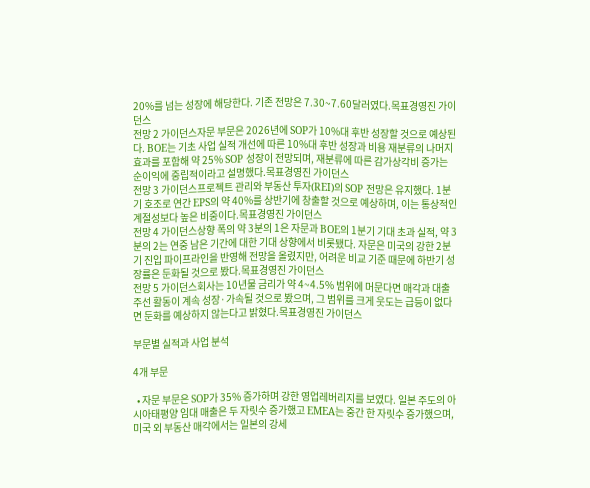20%를 넘는 성장에 해당한다. 기존 전망은 7.30~7.60달러였다.목표경영진 가이던스
전망 2 가이던스자문 부문은 2026년에 SOP가 10%대 후반 성장할 것으로 예상된다. BOE는 기초 사업 실적 개선에 따른 10%대 후반 성장과 비용 재분류의 나머지 효과를 포함해 약 25% SOP 성장이 전망되며, 재분류에 따른 감가상각비 증가는 순이익에 중립적이라고 설명했다.목표경영진 가이던스
전망 3 가이던스프로젝트 관리와 부동산 투자(REI)의 SOP 전망은 유지했다. 1분기 호조로 연간 EPS의 약 40%를 상반기에 창출할 것으로 예상하며, 이는 통상적인 계절성보다 높은 비중이다.목표경영진 가이던스
전망 4 가이던스상향 폭의 약 3분의 1은 자문과 BOE의 1분기 기대 초과 실적, 약 3분의 2는 연중 남은 기간에 대한 기대 상향에서 비롯됐다. 자문은 미국의 강한 2분기 진입 파이프라인을 반영해 전망을 올렸지만, 어려운 비교 기준 때문에 하반기 성장률은 둔화될 것으로 봤다.목표경영진 가이던스
전망 5 가이던스회사는 10년물 금리가 약 4~4.5% 범위에 머문다면 매각과 대출 주선 활동이 계속 성장·가속될 것으로 봤으며, 그 범위를 크게 웃도는 급등이 없다면 둔화를 예상하지 않는다고 밝혔다.목표경영진 가이던스

부문별 실적과 사업 분석

4개 부문

  • 자문 부문은 SOP가 35% 증가하며 강한 영업레버리지를 보였다. 일본 주도의 아시아태평양 임대 매출은 두 자릿수 증가했고 EMEA는 중간 한 자릿수 증가했으며, 미국 외 부동산 매각에서는 일본의 강세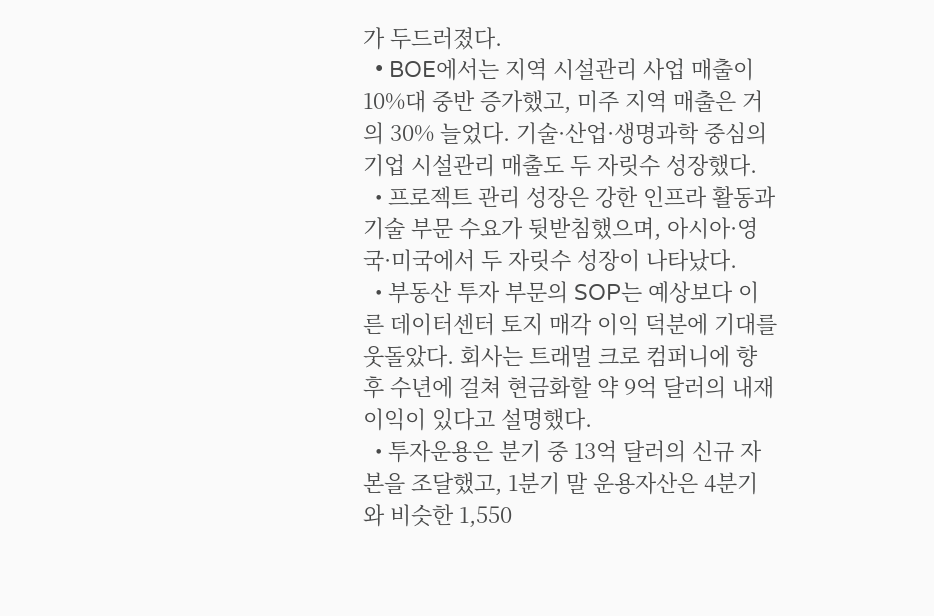가 두드러졌다.
  • BOE에서는 지역 시설관리 사업 매출이 10%대 중반 증가했고, 미주 지역 매출은 거의 30% 늘었다. 기술·산업·생명과학 중심의 기업 시설관리 매출도 두 자릿수 성장했다.
  • 프로젝트 관리 성장은 강한 인프라 활동과 기술 부문 수요가 뒷받침했으며, 아시아·영국·미국에서 두 자릿수 성장이 나타났다.
  • 부동산 투자 부문의 SOP는 예상보다 이른 데이터센터 토지 매각 이익 덕분에 기대를 웃돌았다. 회사는 트래멀 크로 컴퍼니에 향후 수년에 걸쳐 현금화할 약 9억 달러의 내재 이익이 있다고 설명했다.
  • 투자운용은 분기 중 13억 달러의 신규 자본을 조달했고, 1분기 말 운용자산은 4분기와 비슷한 1,550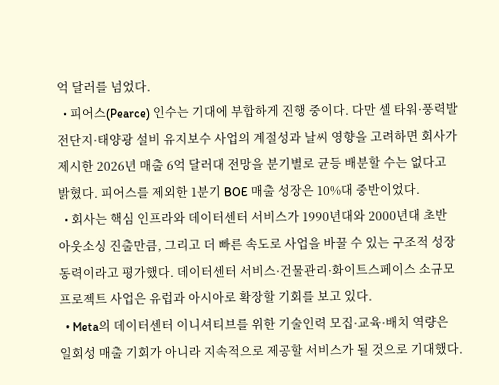억 달러를 넘었다.
  • 피어스(Pearce) 인수는 기대에 부합하게 진행 중이다. 다만 셀 타워·풍력발전단지·태양광 설비 유지보수 사업의 계절성과 날씨 영향을 고려하면 회사가 제시한 2026년 매출 6억 달러대 전망을 분기별로 균등 배분할 수는 없다고 밝혔다. 피어스를 제외한 1분기 BOE 매출 성장은 10%대 중반이었다.
  • 회사는 핵심 인프라와 데이터센터 서비스가 1990년대와 2000년대 초반 아웃소싱 진출만큼, 그리고 더 빠른 속도로 사업을 바꿀 수 있는 구조적 성장동력이라고 평가했다. 데이터센터 서비스·건물관리·화이트스페이스 소규모 프로젝트 사업은 유럽과 아시아로 확장할 기회를 보고 있다.
  • Meta의 데이터센터 이니셔티브를 위한 기술인력 모집·교육·배치 역량은 일회성 매출 기회가 아니라 지속적으로 제공할 서비스가 될 것으로 기대했다.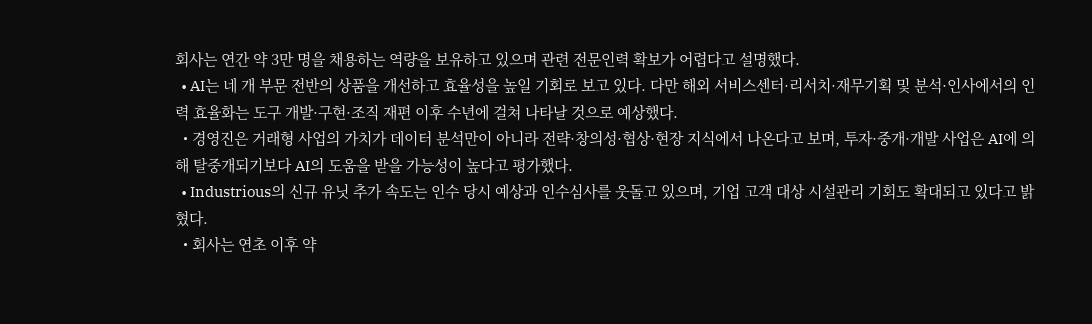회사는 연간 약 3만 명을 채용하는 역량을 보유하고 있으며 관련 전문인력 확보가 어렵다고 설명했다.
  • AI는 네 개 부문 전반의 상품을 개선하고 효율성을 높일 기회로 보고 있다. 다만 해외 서비스센터·리서치·재무기획 및 분석·인사에서의 인력 효율화는 도구 개발·구현·조직 재편 이후 수년에 걸쳐 나타날 것으로 예상했다.
  • 경영진은 거래형 사업의 가치가 데이터 분석만이 아니라 전략·창의성·협상·현장 지식에서 나온다고 보며, 투자·중개·개발 사업은 AI에 의해 탈중개되기보다 AI의 도움을 받을 가능성이 높다고 평가했다.
  • Industrious의 신규 유닛 추가 속도는 인수 당시 예상과 인수심사를 웃돌고 있으며, 기업 고객 대상 시설관리 기회도 확대되고 있다고 밝혔다.
  • 회사는 연초 이후 약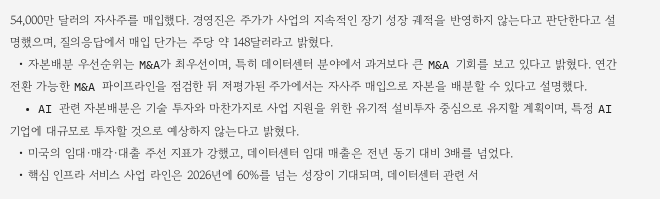54,000만 달러의 자사주를 매입했다. 경영진은 주가가 사업의 지속적인 장기 성장 궤적을 반영하지 않는다고 판단한다고 설명했으며, 질의응답에서 매입 단가는 주당 약 148달러라고 밝혔다.
  • 자본배분 우선순위는 M&A가 최우선이며, 특히 데이터센터 분야에서 과거보다 큰 M&A 기회를 보고 있다고 밝혔다. 연간 전환 가능한 M&A 파이프라인을 점검한 뒤 저평가된 주가에서는 자사주 매입으로 자본을 배분할 수 있다고 설명했다.
  • AI 관련 자본배분은 기술 투자와 마찬가지로 사업 지원을 위한 유기적 설비투자 중심으로 유지할 계획이며, 특정 AI 기업에 대규모로 투자할 것으로 예상하지 않는다고 밝혔다.
  • 미국의 임대·매각·대출 주선 지표가 강했고, 데이터센터 임대 매출은 전년 동기 대비 3배를 넘었다.
  • 핵심 인프라 서비스 사업 라인은 2026년에 60%를 넘는 성장이 기대되며, 데이터센터 관련 서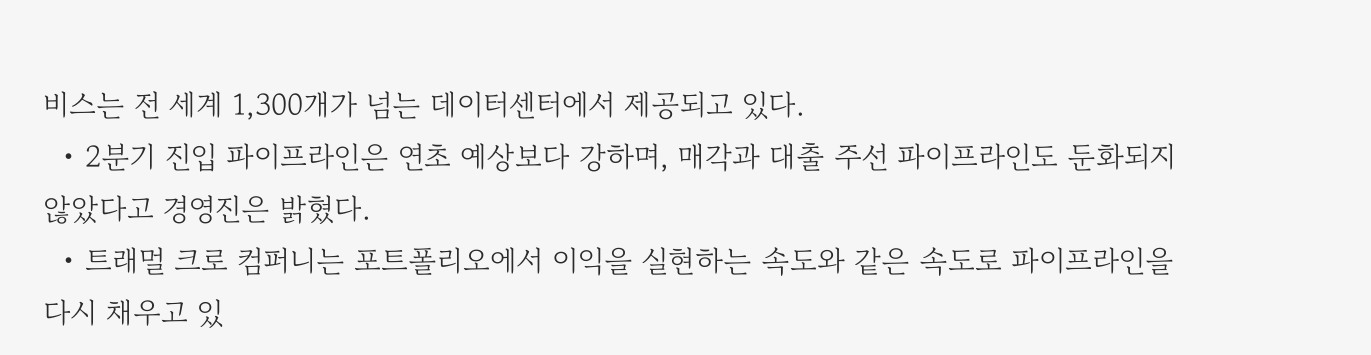비스는 전 세계 1,300개가 넘는 데이터센터에서 제공되고 있다.
  • 2분기 진입 파이프라인은 연초 예상보다 강하며, 매각과 대출 주선 파이프라인도 둔화되지 않았다고 경영진은 밝혔다.
  • 트래멀 크로 컴퍼니는 포트폴리오에서 이익을 실현하는 속도와 같은 속도로 파이프라인을 다시 채우고 있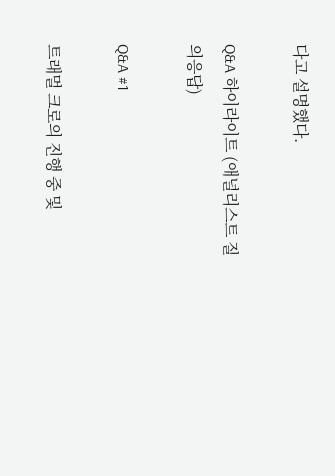다고 설명했다.

Q&A 하이라이트 (애널리스트 질의응답)

Q&A #1

트래멀 크로의 진행 중 및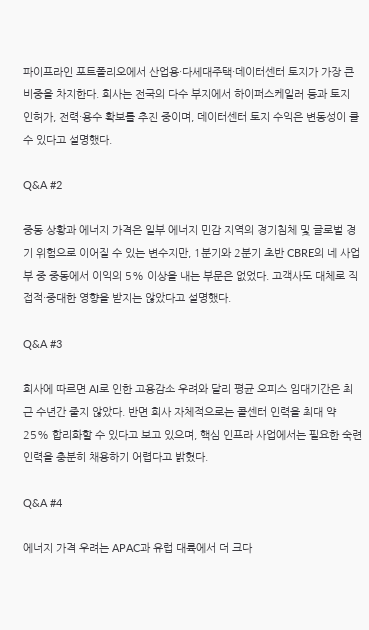파이프라인 포트폴리오에서 산업용·다세대주택·데이터센터 토지가 가장 큰 비중을 차지한다. 회사는 전국의 다수 부지에서 하이퍼스케일러 등과 토지 인허가, 전력·용수 확보를 추진 중이며, 데이터센터 토지 수익은 변동성이 클 수 있다고 설명했다.

Q&A #2

중동 상황과 에너지 가격은 일부 에너지 민감 지역의 경기침체 및 글로벌 경기 위험으로 이어질 수 있는 변수지만, 1분기와 2분기 초반 CBRE의 네 사업부 중 중동에서 이익의 5% 이상을 내는 부문은 없었다. 고객사도 대체로 직접적·중대한 영향을 받지는 않았다고 설명했다.

Q&A #3

회사에 따르면 AI로 인한 고용감소 우려와 달리 평균 오피스 임대기간은 최근 수년간 줄지 않았다. 반면 회사 자체적으로는 콜센터 인력을 최대 약 25% 합리화할 수 있다고 보고 있으며, 핵심 인프라 사업에서는 필요한 숙련인력을 충분히 채용하기 어렵다고 밝혔다.

Q&A #4

에너지 가격 우려는 APAC과 유럽 대륙에서 더 크다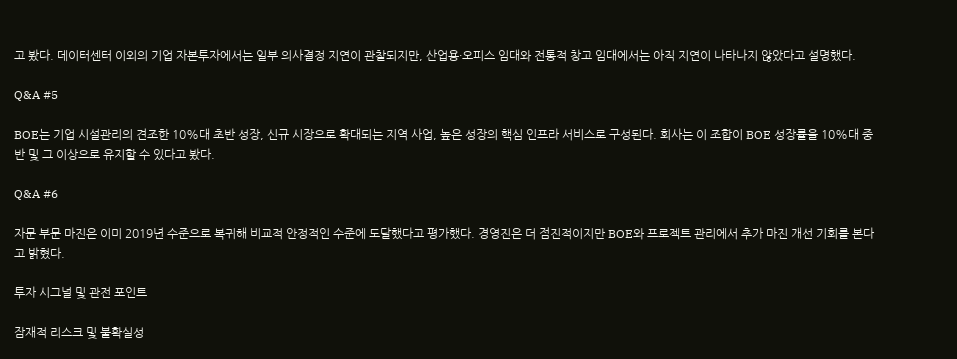고 봤다. 데이터센터 이외의 기업 자본투자에서는 일부 의사결정 지연이 관찰되지만, 산업용·오피스 임대와 전통적 창고 임대에서는 아직 지연이 나타나지 않았다고 설명했다.

Q&A #5

BOE는 기업 시설관리의 견조한 10%대 초반 성장, 신규 시장으로 확대되는 지역 사업, 높은 성장의 핵심 인프라 서비스로 구성된다. 회사는 이 조합이 BOE 성장률을 10%대 중반 및 그 이상으로 유지할 수 있다고 봤다.

Q&A #6

자문 부문 마진은 이미 2019년 수준으로 복귀해 비교적 안정적인 수준에 도달했다고 평가했다. 경영진은 더 점진적이지만 BOE와 프로젝트 관리에서 추가 마진 개선 기회를 본다고 밝혔다.

투자 시그널 및 관전 포인트

잠재적 리스크 및 불확실성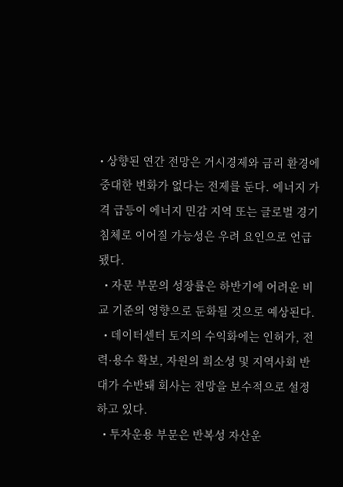• 상향된 연간 전망은 거시경제와 금리 환경에 중대한 변화가 없다는 전제를 둔다. 에너지 가격 급등이 에너지 민감 지역 또는 글로벌 경기침체로 이어질 가능성은 우려 요인으로 언급됐다.
  • 자문 부문의 성장률은 하반기에 어려운 비교 기준의 영향으로 둔화될 것으로 예상된다.
  • 데이터센터 토지의 수익화에는 인허가, 전력·용수 확보, 자원의 희소성 및 지역사회 반대가 수반돼 회사는 전망을 보수적으로 설정하고 있다.
  • 투자운용 부문은 반복성 자산운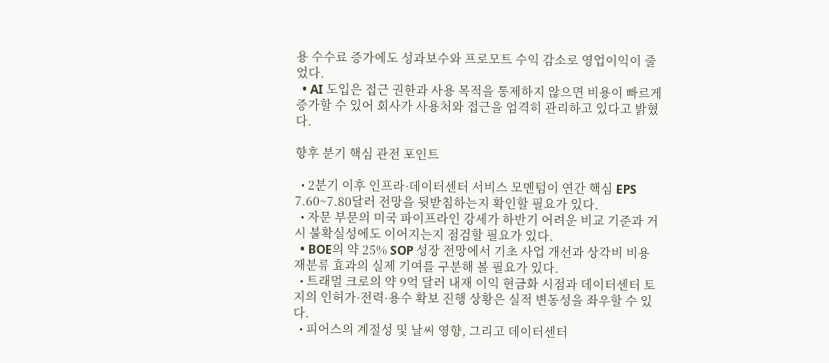용 수수료 증가에도 성과보수와 프로모트 수익 감소로 영업이익이 줄었다.
  • AI 도입은 접근 권한과 사용 목적을 통제하지 않으면 비용이 빠르게 증가할 수 있어 회사가 사용처와 접근을 엄격히 관리하고 있다고 밝혔다.

향후 분기 핵심 관전 포인트

  • 2분기 이후 인프라·데이터센터 서비스 모멘텀이 연간 핵심 EPS 7.60~7.80달러 전망을 뒷받침하는지 확인할 필요가 있다.
  • 자문 부문의 미국 파이프라인 강세가 하반기 어려운 비교 기준과 거시 불확실성에도 이어지는지 점검할 필요가 있다.
  • BOE의 약 25% SOP 성장 전망에서 기초 사업 개선과 상각비 비용 재분류 효과의 실제 기여를 구분해 볼 필요가 있다.
  • 트래멀 크로의 약 9억 달러 내재 이익 현금화 시점과 데이터센터 토지의 인허가·전력·용수 확보 진행 상황은 실적 변동성을 좌우할 수 있다.
  • 피어스의 계절성 및 날씨 영향, 그리고 데이터센터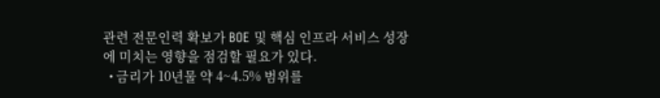관련 전문인력 확보가 BOE 및 핵심 인프라 서비스 성장에 미치는 영향을 점검할 필요가 있다.
  • 금리가 10년물 약 4~4.5% 범위를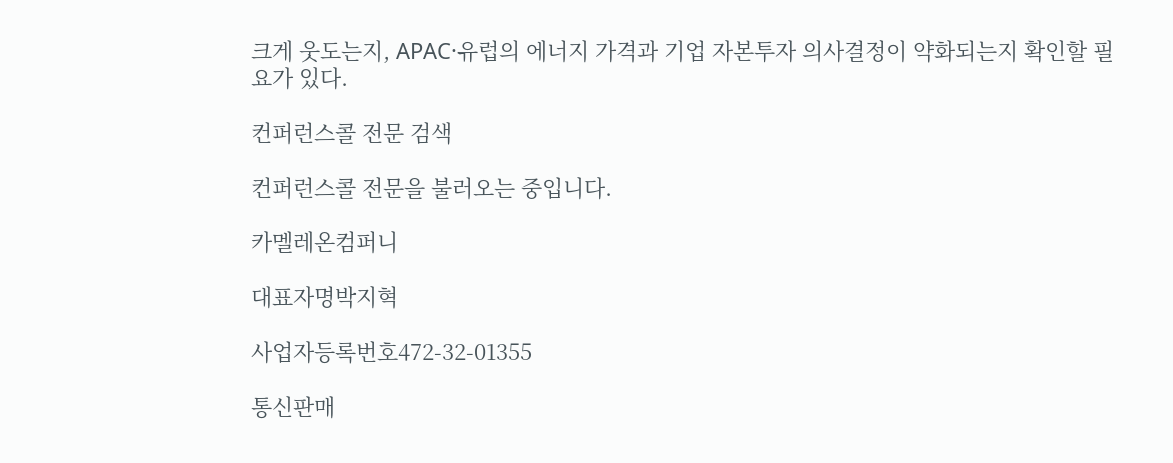크게 웃도는지, APAC·유럽의 에너지 가격과 기업 자본투자 의사결정이 약화되는지 확인할 필요가 있다.

컨퍼런스콜 전문 검색

컨퍼런스콜 전문을 불러오는 중입니다.

카멜레온컴퍼니

대표자명박지혁

사업자등록번호472-32-01355

통신판매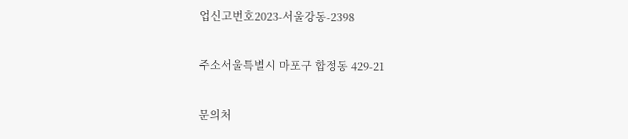업신고번호2023-서울강동-2398

주소서울특별시 마포구 합정동 429-21

문의처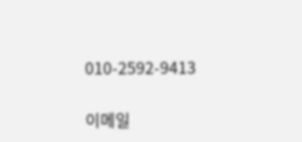010-2592-9413

이메일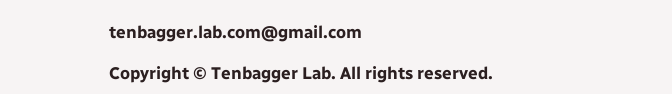tenbagger.lab.com@gmail.com

Copyright © Tenbagger Lab. All rights reserved.